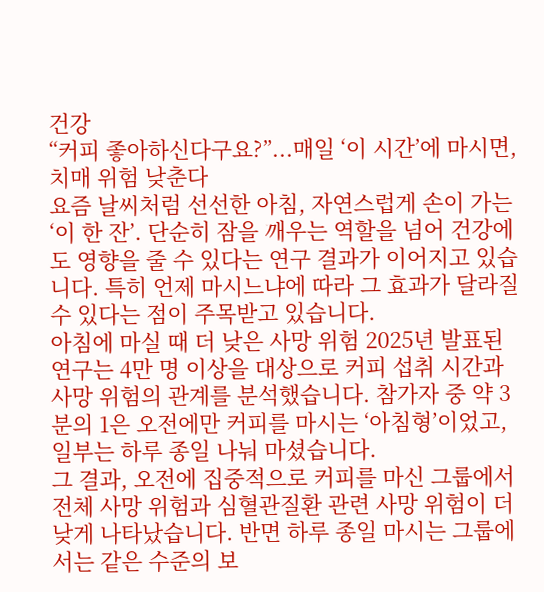건강
“커피 좋아하신다구요?”...매일 ‘이 시간’에 마시면, 치매 위험 낮춘다
요즘 날씨처럼 선선한 아침, 자연스럽게 손이 가는 ‘이 한 잔’. 단순히 잠을 깨우는 역할을 넘어 건강에도 영향을 줄 수 있다는 연구 결과가 이어지고 있습니다. 특히 언제 마시느냐에 따라 그 효과가 달라질 수 있다는 점이 주목받고 있습니다.
아침에 마실 때 더 낮은 사망 위험 2025년 발표된 연구는 4만 명 이상을 대상으로 커피 섭취 시간과 사망 위험의 관계를 분석했습니다. 참가자 중 약 3분의 1은 오전에만 커피를 마시는 ‘아침형’이었고, 일부는 하루 종일 나눠 마셨습니다.
그 결과, 오전에 집중적으로 커피를 마신 그룹에서 전체 사망 위험과 심혈관질환 관련 사망 위험이 더 낮게 나타났습니다. 반면 하루 종일 마시는 그룹에서는 같은 수준의 보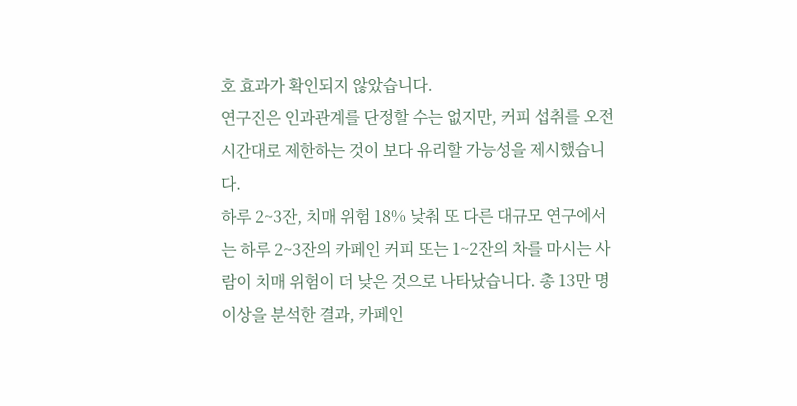호 효과가 확인되지 않았습니다.
연구진은 인과관계를 단정할 수는 없지만, 커피 섭취를 오전 시간대로 제한하는 것이 보다 유리할 가능성을 제시했습니다.
하루 2~3잔, 치매 위험 18% 낮춰 또 다른 대규모 연구에서는 하루 2~3잔의 카페인 커피 또는 1~2잔의 차를 마시는 사람이 치매 위험이 더 낮은 것으로 나타났습니다. 총 13만 명 이상을 분석한 결과, 카페인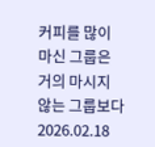커피를 많이 마신 그룹은 거의 마시지 않는 그룹보다
2026.02.18